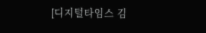[디지털타임스 김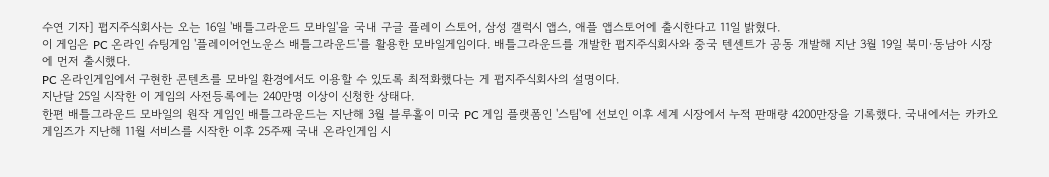수연 기자] 펍지주식회사는 오는 16일 '배틀그라운드 모바일'을 국내 구글 플레이 스토어, 삼성 갤럭시 앱스, 애플 앱스토어에 출시한다고 11일 밝혔다.
이 게임은 PC 온라인 슈팅게임 '플레이어언노운스 배틀그라운드'를 활용한 모바일게임이다. 배틀그라운드를 개발한 펍지주식회사와 중국 텐센트가 공동 개발해 지난 3월 19일 북미·동남아 시장에 먼저 출시했다.
PC 온라인게임에서 구현한 콘텐츠를 모바일 환경에서도 이용할 수 있도록 최적화했다는 게 펍지주식회사의 설명이다.
지난달 25일 시작한 이 게임의 사전등록에는 240만명 이상이 신청한 상태다.
한편 배틀그라운드 모바일의 원작 게임인 배틀그라운드는 지난해 3월 블루홀이 미국 PC 게임 플랫폼인 '스팀'에 선보인 이후 세계 시장에서 누적 판매량 4200만장을 기록했다. 국내에서는 카카오게임즈가 지난해 11월 서비스를 시작한 이후 25주째 국내 온라인게임 시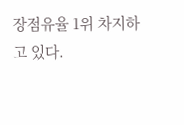장점유율 1위 차지하고 있다.